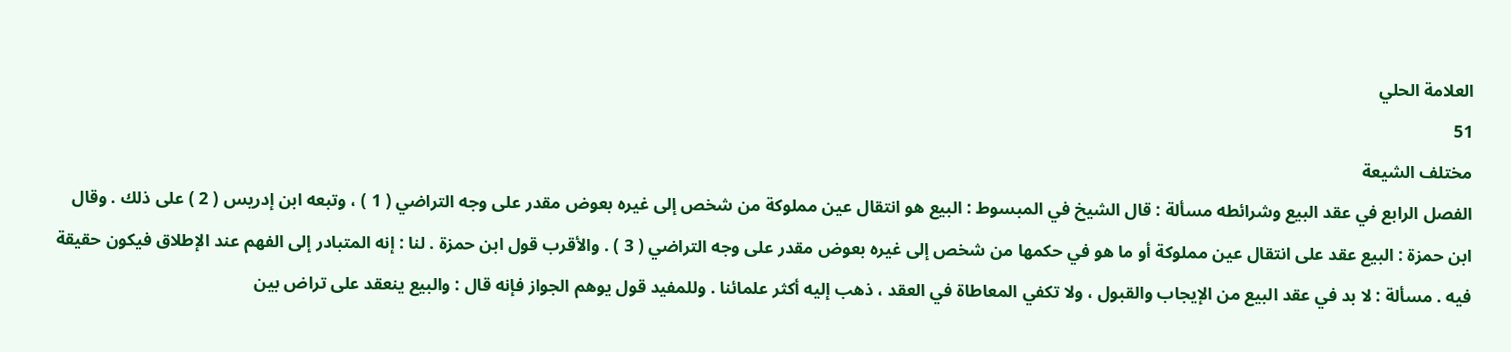العلامة الحلي
51
مختلف الشيعة
الفصل الرابع في عقد البيع وشرائطه مسألة : قال الشيخ في المبسوط : البيع هو انتقال عين مملوكة من شخص إلى غيره بعوض مقدر على وجه التراضي ( 1 ) ، وتبعه ابن إدريس ( 2 ) على ذلك . وقال ابن حمزة : البيع عقد على انتقال عين مملوكة أو ما هو في حكمها من شخص إلى غيره بعوض مقدر على وجه التراضي ( 3 ) . والأقرب قول ابن حمزة . لنا : إنه المتبادر إلى الفهم عند الإطلاق فيكون حقيقة فيه . مسألة : لا بد في عقد البيع من الإيجاب والقبول ، ولا تكفي المعاطاة في العقد ، ذهب إليه أكثر علمائنا . وللمفيد قول يوهم الجواز فإنه قال : والبيع ينعقد على تراض بين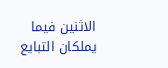الاثنين فيما يملكان التبايع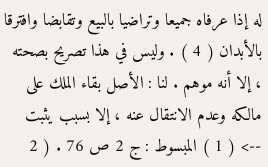له إذا عرفاه جميعا وتراضيا بالبيع وتقابضا وافترقا بالأبدان ( 4 ) . وليس في هذا تصريح بصحته ، إلا أنه موهم . لنا : الأصل بقاء الملك على مالكه وعدم الانتقال عنه ، إلا بسبب يثبت
--> ( 1 ) المبسوط : ج 2 ص 76 . ( 2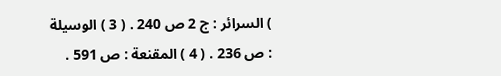) السرائر : ج 2 ص 240 . ( 3 ) الوسيلة : ص 236 . ( 4 ) المقنعة : ص 591 .